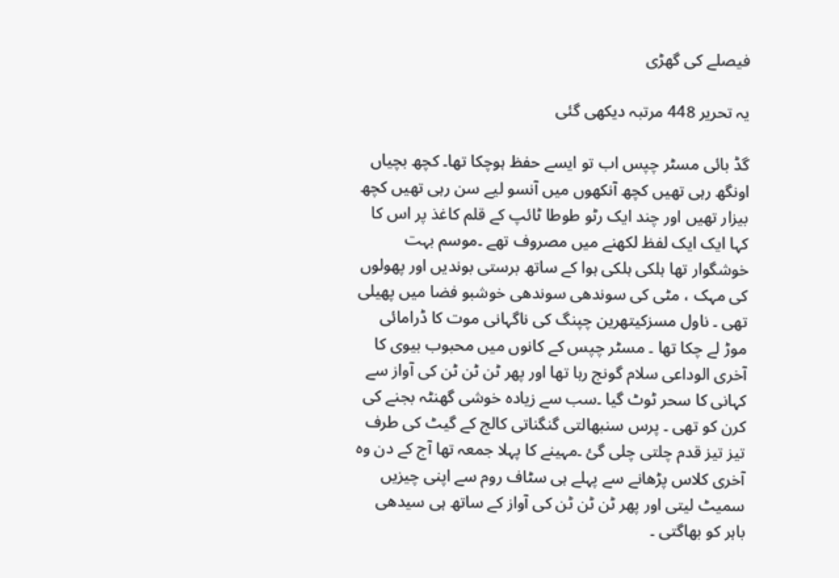فیصلے کی گھڑی

یہ تحریر 448 مرتبہ دیکھی گئی

گڈ بائی مسٹر چپس اب تو ایسے حفظ ہوچکا تھا۔ کچھ بچیاں اونگھ رہی تھیں کچھ آنکھوں میں آنسو لیے سن رہی تھیں کچھ بیزار تھیں اور چند ایک رٹو طوطا ٹائپ کے قلم کاغذ پر اس کا کہا ایک ایک لفظ لکھنے میں مصروف تھے ۔موسم بہت خوشگوار تھا ہلکی ہلکی ہوا کے ساتھ برستی بوندیں اور پھولوں کی مہک ، مٹی کی سوندھی سوندھی خوشبو فضا میں پھیلی تھی ۔ ناول مسزکیتھرین چپنگ کی ناگہانی موت کا ڈرامائی موڑ لے چکا تھا ۔ مسٹر چپس کے کانوں میں محبوب بیوی کا آخری الوداعی سلام گونج رہا تھا اور پھر ٹن ٹن ٹن کی آواز سے کہانی کا سحر ٹوٹ گیا ۔سب سے زیادہ خوشی گھنٹہ بجنے کی کرن کو تھی ۔ پرس سنبھالتی گنگناتی کالج کے گیٹ کی طرف تیز تیز قدم چلتی چلی گئ ۔مہینے کا پہلا جمعہ تھا آج کے دن وہ آخری کلاس پڑھانے سے پہلے ہی سٹاف روم سے اپنی چیزیں سمیٹ لیتی اور پھر ٹن ٹن ٹن کی آواز کے ساتھ ہی سیدھی باہر کو بھاگتی ۔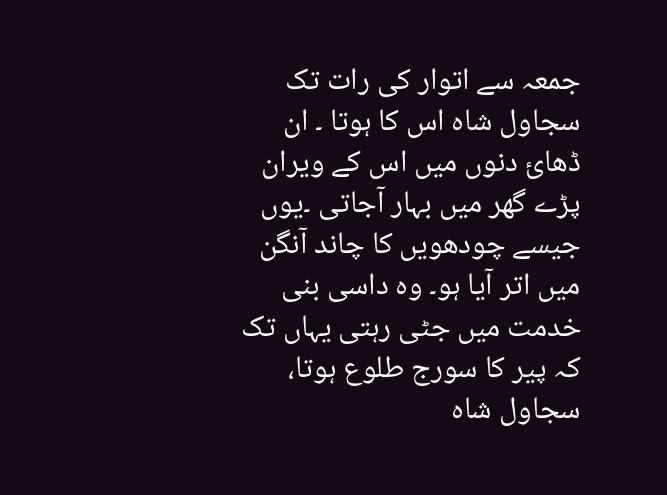جمعہ سے اتوار کی رات تک سجاول شاہ اس کا ہوتا ۔ ان ڈھائ دنوں میں اس کے ویران پڑے گھر میں بہار آجاتی ۔یوں جیسے چودھویں کا چاند آنگن میں اتر آیا ہو۔ وہ داسی بنی خدمت میں جٹی رہتی یہاں تک کہ پیر کا سورج طلوع ہوتا، سجاول شاہ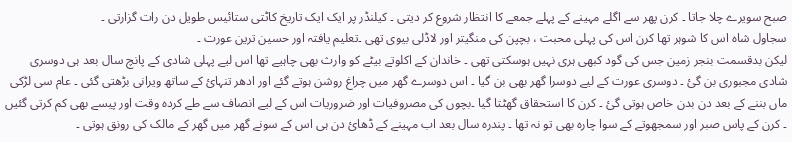صبح سویرے چلا جاتا ۔ کرن پھر سے اگلے مہینے کے پہلے جمعے کا انتظار شروع کر دیتی ۔ کیلنڈر پر ایک ایک تاریخ کاٹتی ستائیس طویل دن رات گزارتی ۔
سجاول شاہ اس کا شوہر تھا کرن اس کی پہلی محبت ، بچپن کی منگیتر اور لاڈلی بیوی تھی ۔تعلیم یافتہ اور حسین ترین عورت ۔
لیکن بدقسمت بنجر زمین جس کی گود کبھی ہری نہیں ہوسکتی تھی ۔ خاندان کے اکلوتے بیٹے کو وارث بھی چاہیے تھا اس لیے پہلی شادی کے پانچ سال بعد ہی دوسری شادی مجبوری بن گئ ۔ دوسری عورت کے لیے دوسرا گھر بھی بن گیا ۔ اس دوسرے گھر میں چراغ روشن ہوتے گئے اور ادھر تنہائ کے ساتھ ویرانی بڑھتی گئی ۔ عام سی لڑکی ماں بننے کے بعد دن بدن خاص ہوتی گئ ۔ کرن کا استحقاق گھٹتا گیا ۔بچوں کی مصروفیات اور ضروریات اس کے لیے انصاف سے طے کردہ وقت اور پیسے بھی کم کرتی گئیں ۔ کرن کے پاس صبر اور سمجھوتے کے سوا چارہ بھی تو نہ تھا ۔ پندرہ سال بعد اب مہینے کے ڈھائ دن ہی اس کے سونے گھر میں گھر کے مالک کی رونق ہوتی ۔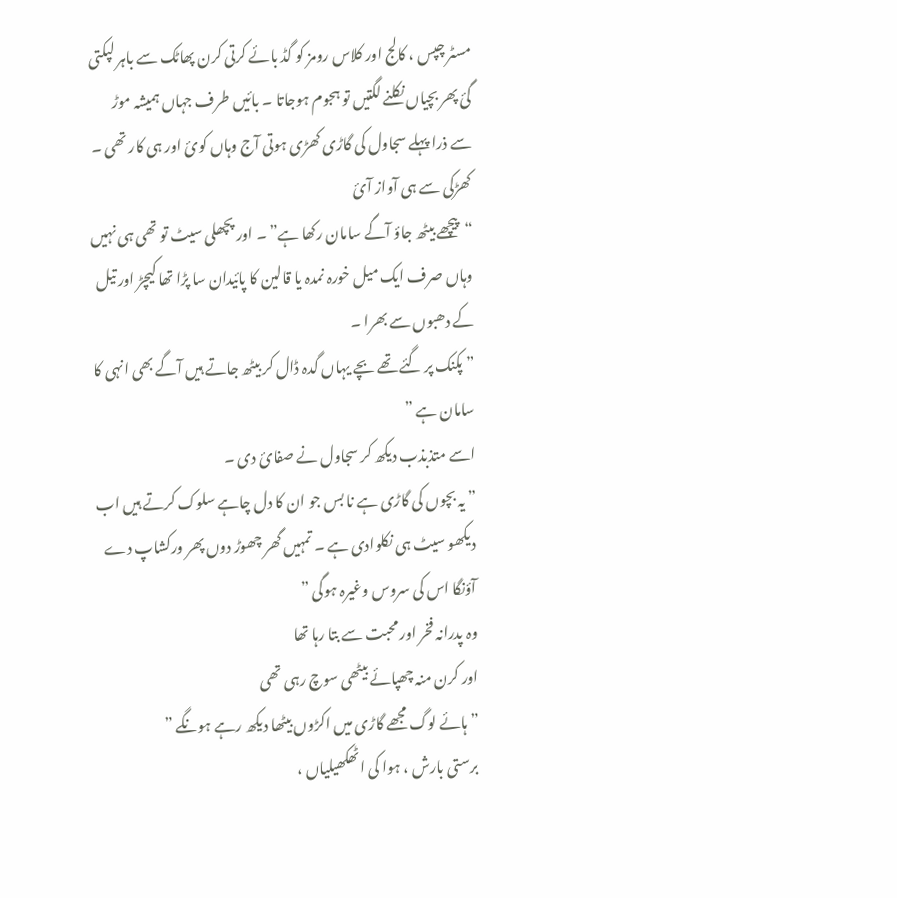مسٹر چپس ، کالج اور کلاس رومز کو گڈ بائے کرتی کرن پھاٹک سے باہر لپکتی گئ پھر بچیاں نکلنے لگتیں تو ہجوم ہوجاتا ۔ بائیں طرف جہاں ہمیشہ موڑ سے ذرا پہلے سجاول کی گاڑی کھڑی ہوتی آج وہاں کوئ اور ہی کار تھی ۔ کھڑکی سے ہی آواز آئ
“پیچھے بیٹھ جاؤ آگے سامان رکھا ہے” ۔ اور پچھلی سیٹ تو تھی ہی نہیں وہاں صرف ایک میل خورہ نمدہ یا قالین کا پائیدان سا پڑا تھا کیچڑ اور تیل کے دھبوں سے بھرا ۔
” پکنک پر گئے تھے بچے یہاں گدہ ڈال کر بیٹھ جاتے ہیں آگے بھی انہی کا سامان ہے ”
اسے متذبذب دیکھ کر سجاول نے صفائ دی ۔
” یہ بچوں کی گاڑی ہے نا بس جو ان کا دل چاہے سلوک کرتے ہیں اب دیکھو سیٹ ہی نکلوادی ہے ۔ تمہیں گھر چھوڑ دوں پھر ورکشاپ دے آؤنگا اس کی سروس وغیرہ ہوگی ”
وہ پدرانہ فخر اور محبت سے بتا رہا تھا
اور کرن منہ چھپائے بیٹھی سوچ رہی تھی
” ہائے لوگ مجھے گاڑی میں اکڑوں بیٹھا دیکھ رہے ہونگے ”
برستی بارش ، ہوا کی اٹھکھیلیاں ،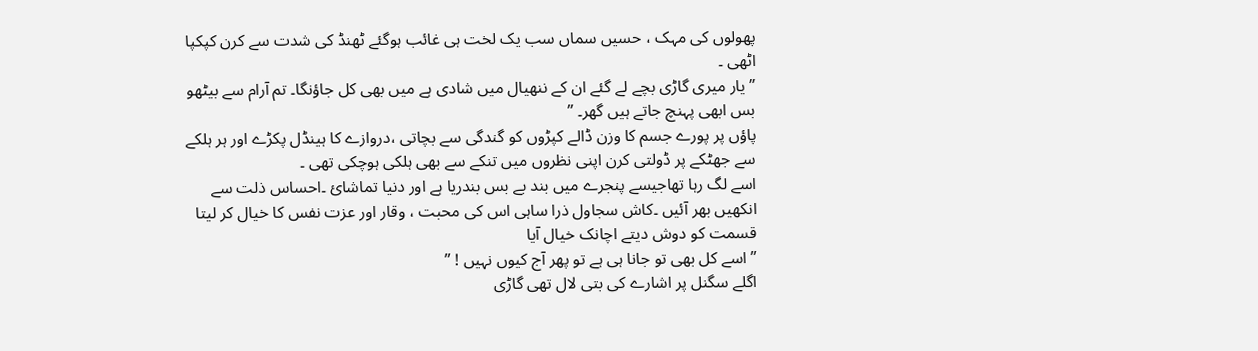پھولوں کی مہک ، حسیں سماں سب یک لخت ہی غائب ہوگئے ٹھنڈ کی شدت سے کرن کپکپا اٹھی ۔
” یار میری گاڑی بچے لے گئے ان کے ننھیال میں شادی ہے میں بھی کل جاؤنگا۔ تم آرام سے بیٹھو بس ابھی پہنچ جاتے ہیں گھر۔ ”
پاؤں پر پورے جسم کا وزن ڈالے کپڑوں کو گندگی سے بچاتی ،دروازے کا ہینڈل پکڑے اور ہر ہلکے سے جھٹکے پر ڈولتی کرن اپنی نظروں میں تنکے سے بھی ہلکی ہوچکی تھی ۔
اسے لگ رہا تھاجیسے پنجرے میں بند بے بس بندریا ہے اور دنیا تماشائ ۔احساس ذلت سے انکھیں بھر آئیں ۔کاش سجاول ذرا ساہی اس کی محبت ، وقار اور عزت نفس کا خیال کر لیتا قسمت کو دوش دیتے اچانک خیال آیا
” اسے کل بھی تو جانا ہی ہے تو پھر آج کیوں نہیں ! ”
اگلے سگنل پر اشارے کی بتی لال تھی گاڑی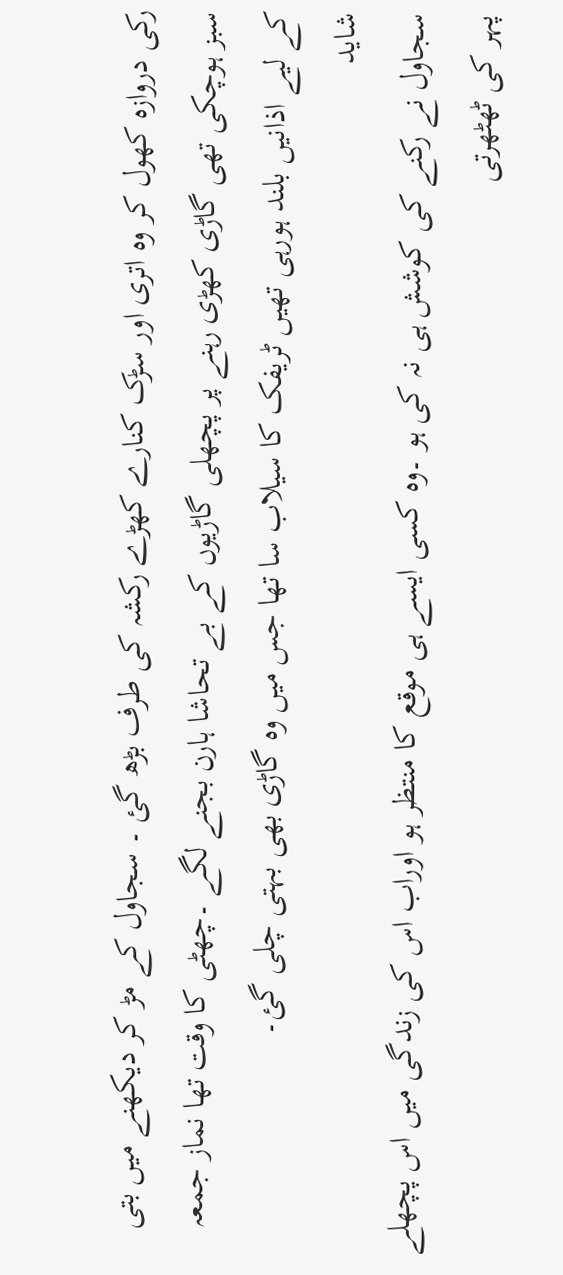رکی دروازہ کھول کر وہ اتری اور سڑک کنارے کھڑے رکشہ کی طرف بڑھ گئ ۔ سجاول کے مڑ کر دیکھنے میں بتی سبز ہوچکی تھی گاڑی کھڑی رہنے پر پچھلی گاڑیوں کے بے تحاشا ہارن بجنے لگے ۔چھٹی کا وقت تھا نماز جمعہ کے لیے اذانیں بلند ہورہی تھیں ٹریفک کا سیلاب سا تھا جس میں وہ گاڑی بھی بہتی چلی گئ۔
شاید
سجاول نے رکنے کی کوشش ہی نہ کی ہو ۔وہ کسی ایسے ہی موقع کا منتظر ہو اوراب اس کی زندگی میں اس پچھلے پہر کی ٹھٹھرتی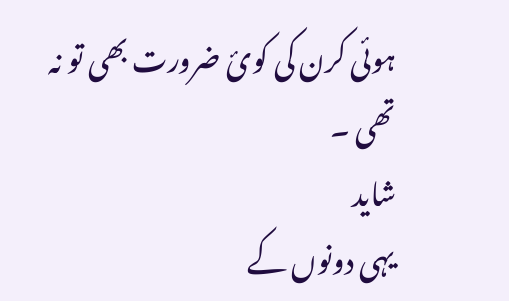ہوئی کرن کی کوئ ضرورت بھی تو نہ تھی ۔
شاید
یہی دونوں کے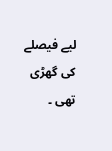لیے فیصلے کی گھڑی تھی ۔